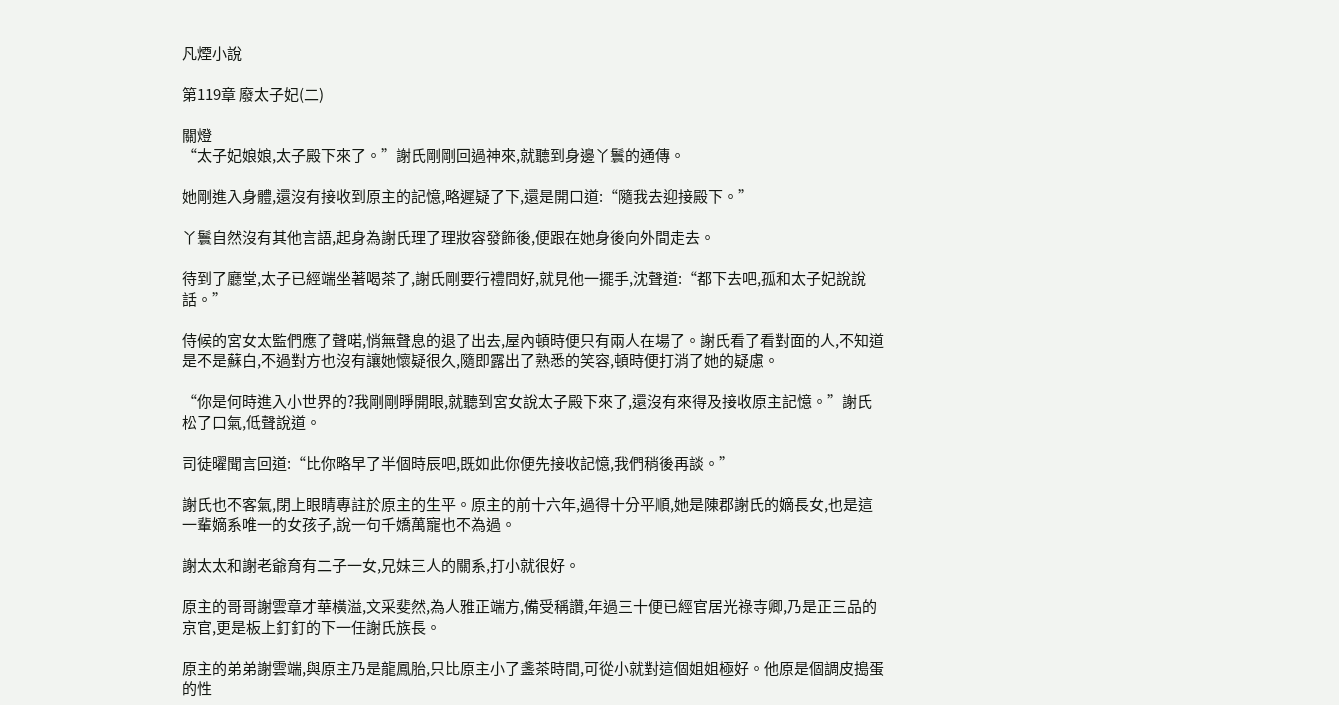凡煙小說

第119章 廢太子妃(二)

關燈
“太子妃娘娘,太子殿下來了。”謝氏剛剛回過神來,就聽到身邊丫鬟的通傳。

她剛進入身體,還沒有接收到原主的記憶,略遲疑了下,還是開口道:“隨我去迎接殿下。”

丫鬟自然沒有其他言語,起身為謝氏理了理妝容發飾後,便跟在她身後向外間走去。

待到了廳堂,太子已經端坐著喝茶了,謝氏剛要行禮問好,就見他一擺手,沈聲道:“都下去吧,孤和太子妃說說話。”

侍候的宮女太監們應了聲喏,悄無聲息的退了出去,屋內頓時便只有兩人在場了。謝氏看了看對面的人,不知道是不是蘇白,不過對方也沒有讓她懷疑很久,隨即露出了熟悉的笑容,頓時便打消了她的疑慮。

“你是何時進入小世界的?我剛剛睜開眼,就聽到宮女說太子殿下來了,還沒有來得及接收原主記憶。”謝氏松了口氣,低聲說道。

司徒曜聞言回道:“比你略早了半個時辰吧,既如此你便先接收記憶,我們稍後再談。”

謝氏也不客氣,閉上眼睛專註於原主的生平。原主的前十六年,過得十分平順,她是陳郡謝氏的嫡長女,也是這一輩嫡系唯一的女孩子,說一句千嬌萬寵也不為過。

謝太太和謝老爺育有二子一女,兄妹三人的關系,打小就很好。

原主的哥哥謝雲章才華橫溢,文采斐然,為人雅正端方,備受稱讚,年過三十便已經官居光祿寺卿,乃是正三品的京官,更是板上釘釘的下一任謝氏族長。

原主的弟弟謝雲端,與原主乃是龍鳳胎,只比原主小了盞茶時間,可從小就對這個姐姐極好。他原是個調皮搗蛋的性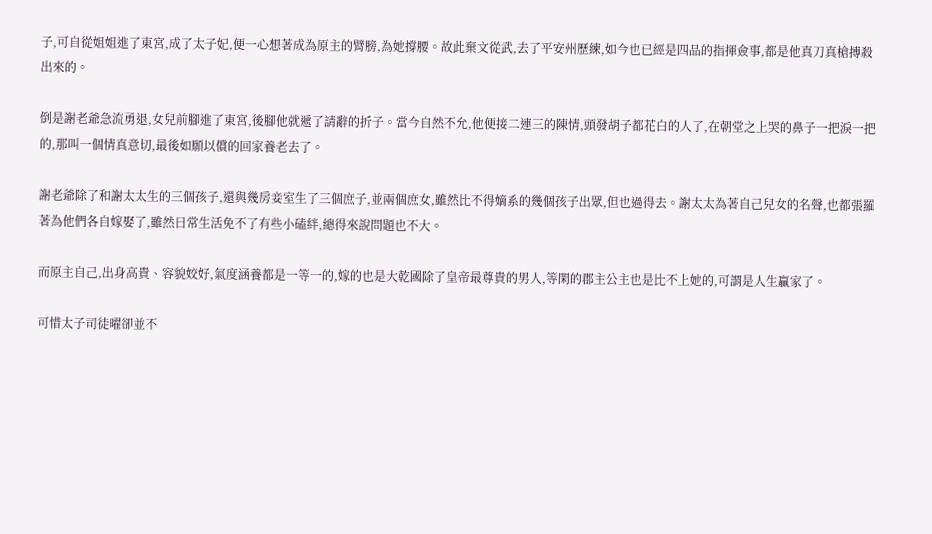子,可自從姐姐進了東宮,成了太子妃,便一心想著成為原主的臂膀,為她撐腰。故此棄文從武,去了平安州歷練,如今也已經是四品的指揮僉事,都是他真刀真槍搏殺出來的。

倒是謝老爺急流勇退,女兒前腳進了東宮,後腳他就遞了請辭的折子。當今自然不允,他便接二連三的陳情,頭發胡子都花白的人了,在朝堂之上哭的鼻子一把淚一把的,那叫一個情真意切,最後如願以償的回家養老去了。

謝老爺除了和謝太太生的三個孩子,還與幾房妾室生了三個庶子,並兩個庶女,雖然比不得嫡系的幾個孩子出眾,但也過得去。謝太太為著自己兒女的名聲,也都張羅著為他們各自嫁娶了,雖然日常生活免不了有些小磕絆,總得來說問題也不大。

而原主自己,出身高貴、容貌姣好,氣度涵養都是一等一的,嫁的也是大乾國除了皇帝最尊貴的男人,等閑的郡主公主也是比不上她的,可謂是人生贏家了。

可惜太子司徒曜卻並不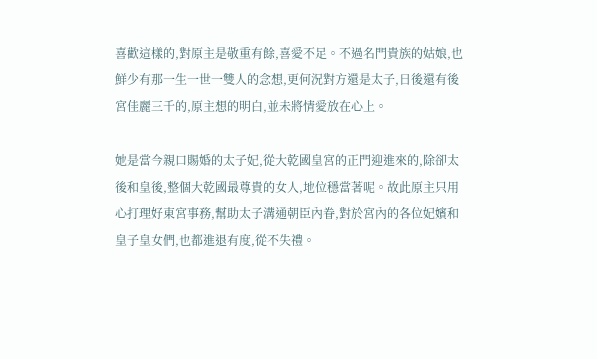喜歡這樣的,對原主是敬重有餘,喜愛不足。不過名門貴族的姑娘,也鮮少有那一生一世一雙人的念想,更何況對方還是太子,日後還有後宮佳麗三千的,原主想的明白,並未將情愛放在心上。

她是當今親口賜婚的太子妃,從大乾國皇宮的正門迎進來的,除卻太後和皇後,整個大乾國最尊貴的女人,地位穩當著呢。故此原主只用心打理好東宮事務,幫助太子溝通朝臣內眷,對於宮內的各位妃嬪和皇子皇女們,也都進退有度,從不失禮。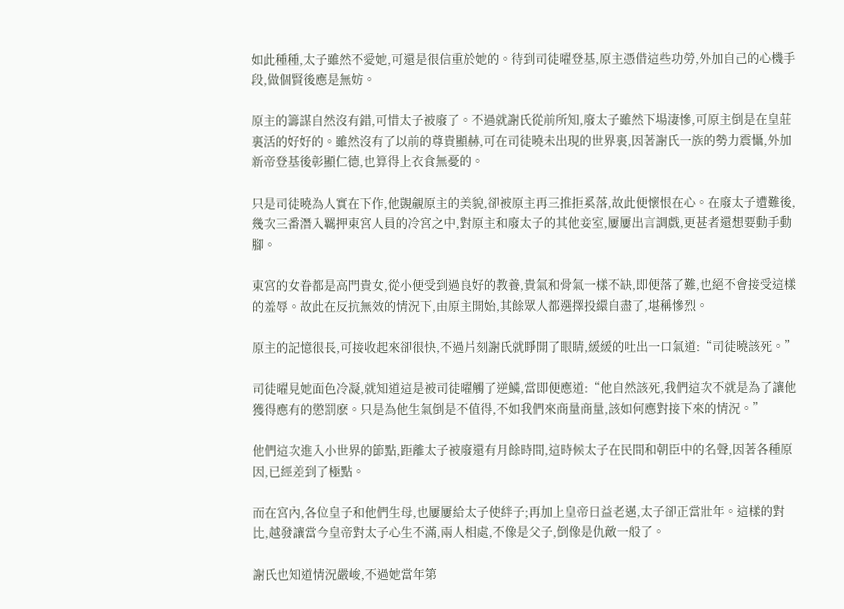如此種種,太子雖然不愛她,可還是很信重於她的。待到司徒曜登基,原主憑借這些功勞,外加自己的心機手段,做個賢後應是無妨。

原主的籌謀自然沒有錯,可惜太子被廢了。不過就謝氏從前所知,廢太子雖然下場淒慘,可原主倒是在皇莊裏活的好好的。雖然沒有了以前的尊貴顯赫,可在司徒曉未出現的世界裏,因著謝氏一族的勢力震懾,外加新帝登基後彰顯仁德,也算得上衣食無憂的。

只是司徒曉為人實在下作,他覬覦原主的美貌,卻被原主再三推拒奚落,故此便懷恨在心。在廢太子遭難後,幾次三番潛入羈押東宮人員的冷宮之中,對原主和廢太子的其他妾室,屢屢出言調戲,更甚者還想要動手動腳。

東宮的女眷都是高門貴女,從小便受到過良好的教養,貴氣和骨氣一樣不缺,即便落了難,也絕不會接受這樣的羞辱。故此在反抗無效的情況下,由原主開始,其餘眾人都選擇投繯自盡了,堪稱慘烈。

原主的記憶很長,可接收起來卻很快,不過片刻謝氏就睜開了眼睛,緩緩的吐出一口氣道:“司徒曉該死。”

司徒曜見她面色冷凝,就知道這是被司徒曜觸了逆鱗,當即便應道:“他自然該死,我們這次不就是為了讓他獲得應有的懲罰麽。只是為他生氣倒是不值得,不如我們來商量商量,該如何應對接下來的情況。”

他們這次進入小世界的節點,距離太子被廢還有月餘時間,這時候太子在民間和朝臣中的名聲,因著各種原因,已經差到了極點。

而在宮內,各位皇子和他們生母,也屢屢給太子使絆子;再加上皇帝日益老邁,太子卻正當壯年。這樣的對比,越發讓當今皇帝對太子心生不滿,兩人相處,不像是父子,倒像是仇敵一般了。

謝氏也知道情況嚴峻,不過她當年第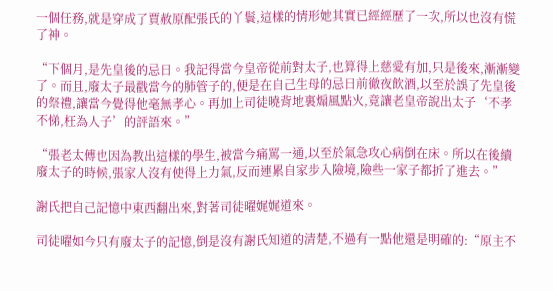一個任務,就是穿成了賈赦原配張氏的丫鬟,這樣的情形她其實已經經歷了一次,所以也沒有慌了神。

“下個月,是先皇後的忌日。我記得當今皇帝從前對太子,也算得上慈愛有加,只是後來,漸漸變了。而且,廢太子最戳當今的肺管子的,便是在自己生母的忌日前徹夜飲酒,以至於誤了先皇後的祭禮,讓當今覺得他毫無孝心。再加上司徒曉背地裏煽風點火,竟讓老皇帝說出太子‘不孝不悌,枉為人子’的評語來。”

“張老太傅也因為教出這樣的學生,被當今痛罵一通,以至於氣急攻心病倒在床。所以在後續廢太子的時候,張家人沒有使得上力氣,反而連累自家步入險境,險些一家子都折了進去。”

謝氏把自己記憶中東西翻出來,對著司徒曜娓娓道來。

司徒曜如今只有廢太子的記憶,倒是沒有謝氏知道的清楚,不過有一點他還是明確的:“原主不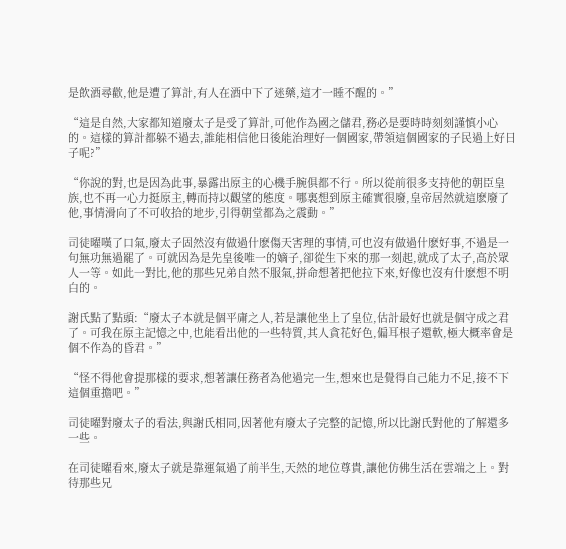是飲酒尋歡,他是遭了算計,有人在酒中下了迷藥,這才一睡不醒的。”

“這是自然,大家都知道廢太子是受了算計,可他作為國之儲君,務必是要時時刻刻謹慎小心的。這樣的算計都躲不過去,誰能相信他日後能治理好一個國家,帶領這個國家的子民過上好日子呢?”

“你說的對,也是因為此事,暴露出原主的心機手腕俱都不行。所以從前很多支持他的朝臣皇族,也不再一心力挺原主,轉而持以觀望的態度。哪裏想到原主確實很廢,皇帝居然就這麽廢了他,事情滑向了不可收拾的地步,引得朝堂都為之震動。”

司徒曜嘆了口氣,廢太子固然沒有做過什麽傷天害理的事情,可也沒有做過什麽好事,不過是一句無功無過罷了。可就因為是先皇後唯一的嫡子,卻從生下來的那一刻起,就成了太子,高於眾人一等。如此一對比,他的那些兄弟自然不服氣,拼命想著把他拉下來,好像也沒有什麽想不明白的。

謝氏點了點頭:“廢太子本就是個平庸之人,若是讓他坐上了皇位,估計最好也就是個守成之君了。可我在原主記憶之中,也能看出他的一些特質,其人貪花好色,偏耳根子還軟,極大概率會是個不作為的昏君。”

“怪不得他會提那樣的要求,想著讓任務者為他過完一生,想來也是覺得自己能力不足,接不下這個重擔吧。”

司徒曜對廢太子的看法,與謝氏相同,因著他有廢太子完整的記憶,所以比謝氏對他的了解還多一些。

在司徒曜看來,廢太子就是靠運氣過了前半生,天然的地位尊貴,讓他仿佛生活在雲端之上。對待那些兄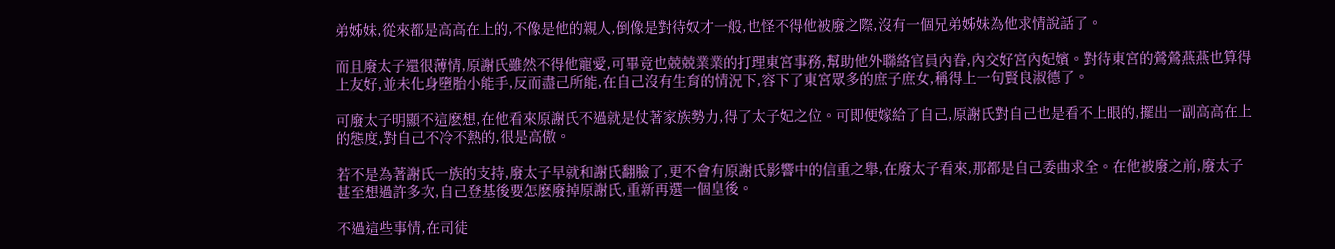弟姊妹,從來都是高高在上的,不像是他的親人,倒像是對待奴才一般,也怪不得他被廢之際,沒有一個兄弟姊妹為他求情說話了。

而且廢太子還很薄情,原謝氏雖然不得他寵愛,可畢竟也兢兢業業的打理東宮事務,幫助他外聯絡官員內眷,內交好宮內妃嬪。對待東宮的鶯鶯燕燕也算得上友好,並未化身墮胎小能手,反而盡己所能,在自己沒有生育的情況下,容下了東宮眾多的庶子庶女,稱得上一句賢良淑德了。

可廢太子明顯不這麽想,在他看來原謝氏不過就是仗著家族勢力,得了太子妃之位。可即便嫁給了自己,原謝氏對自己也是看不上眼的,擺出一副高高在上的態度,對自己不冷不熱的,很是高傲。

若不是為著謝氏一族的支持,廢太子早就和謝氏翻臉了,更不會有原謝氏影響中的信重之舉,在廢太子看來,那都是自己委曲求全。在他被廢之前,廢太子甚至想過許多次,自己登基後要怎麽廢掉原謝氏,重新再選一個皇後。

不過這些事情,在司徒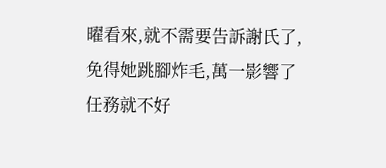曜看來,就不需要告訴謝氏了,免得她跳腳炸毛,萬一影響了任務就不好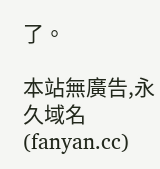了。

本站無廣告,永久域名(fanyan.cc)